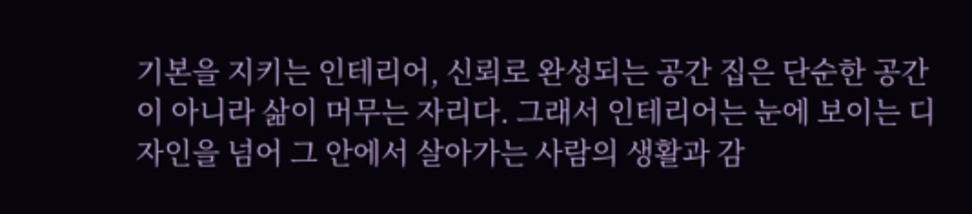기본을 지키는 인테리어, 신뢰로 완성되는 공간 집은 단순한 공간이 아니라 삶이 머무는 자리다. 그래서 인테리어는 눈에 보이는 디자인을 넘어 그 안에서 살아가는 사람의 생활과 감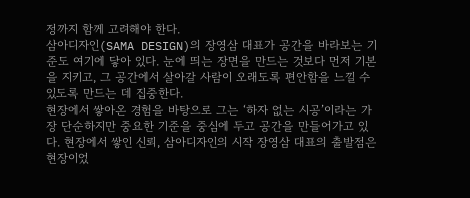정까지 함께 고려해야 한다.
삼아디자인(SAMA DESIGN)의 장영삼 대표가 공간을 바라보는 기준도 여기에 닿아 있다. 눈에 띄는 장면을 만드는 것보다 먼저 기본을 지키고, 그 공간에서 살아갈 사람이 오래도록 편안함을 느낄 수 있도록 만드는 데 집중한다.
현장에서 쌓아온 경험을 바탕으로 그는 ‘하자 없는 시공’이라는 가장 단순하지만 중요한 기준을 중심에 두고 공간을 만들어가고 있다. 현장에서 쌓인 신뢰, 삼아디자인의 시작 장영삼 대표의 출발점은 현장이었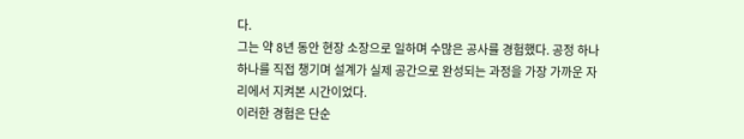다.
그는 약 8년 동안 현장 소장으로 일하며 수많은 공사를 경험했다. 공정 하나하나를 직접 챙기며 설계가 실제 공간으로 완성되는 과정을 가장 가까운 자리에서 지켜본 시간이었다.
이러한 경험은 단순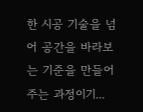한 시공 기술을 넘어 공간을 바라보는 기준을 만들어 주는 과정이기...